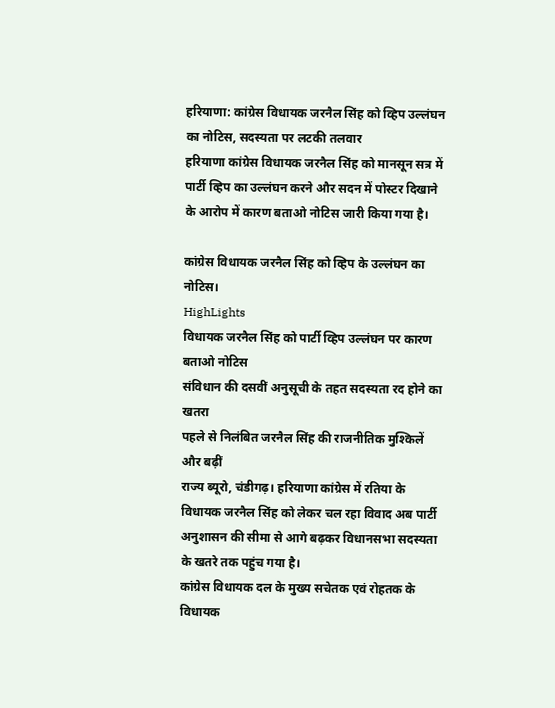हरियाणा: कांग्रेस विधायक जरनैल सिंह को व्हिप उल्लंघन का नोटिस, सदस्यता पर लटकी तलवार
हरियाणा कांग्रेस विधायक जरनैल सिंह को मानसून सत्र में पार्टी व्हिप का उल्लंघन करने और सदन में पोस्टर दिखाने के आरोप में कारण बताओ नोटिस जारी किया गया है।

कांग्रेस विधायक जरनैल सिंह को व्हिप के उल्लंघन का नोटिस।
HighLights
विधायक जरनैल सिंह को पार्टी व्हिप उल्लंघन पर कारण बताओ नोटिस
संविधान की दसवीं अनुसूची के तहत सदस्यता रद होने का खतरा
पहले से निलंबित जरनैल सिंह की राजनीतिक मुश्किलें और बढ़ीं
राज्य ब्यूरो, चंडीगढ़। हरियाणा कांग्रेस में रतिया के विधायक जरनैल सिंह को लेकर चल रहा विवाद अब पार्टी अनुशासन की सीमा से आगे बढ़कर विधानसभा सदस्यता के खतरे तक पहुंच गया है।
कांग्रेस विधायक दल के मुख्य सचेतक एवं रोहतक के विधायक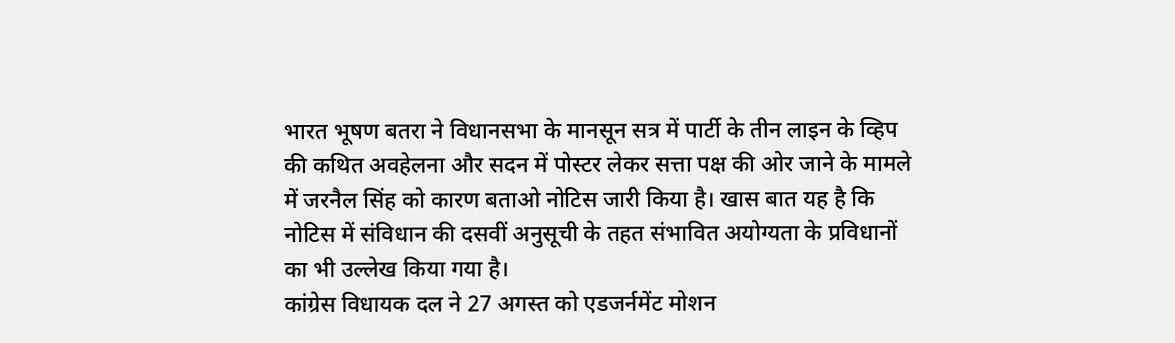भारत भूषण बतरा ने विधानसभा के मानसून सत्र में पार्टी के तीन लाइन के व्हिप की कथित अवहेलना और सदन में पोस्टर लेकर सत्ता पक्ष की ओर जाने के मामले में जरनैल सिंह को कारण बताओ नोटिस जारी किया है। खास बात यह है कि नोटिस में संविधान की दसवीं अनुसूची के तहत संभावित अयोग्यता के प्रविधानों का भी उल्लेख किया गया है।
कांग्रेस विधायक दल ने 27 अगस्त को एडजर्नमेंट मोशन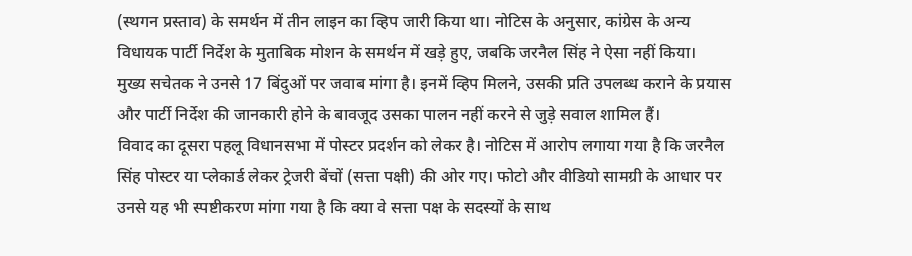(स्थगन प्रस्ताव) के समर्थन में तीन लाइन का व्हिप जारी किया था। नोटिस के अनुसार, कांग्रेस के अन्य विधायक पार्टी निर्देश के मुताबिक मोशन के समर्थन में खड़े हुए, जबकि जरनैल सिंह ने ऐसा नहीं किया।
मुख्य सचेतक ने उनसे 17 बिंदुओं पर जवाब मांगा है। इनमें व्हिप मिलने, उसकी प्रति उपलब्ध कराने के प्रयास और पार्टी निर्देश की जानकारी होने के बावजूद उसका पालन नहीं करने से जुड़े सवाल शामिल हैं।
विवाद का दूसरा पहलू विधानसभा में पोस्टर प्रदर्शन को लेकर है। नोटिस में आरोप लगाया गया है कि जरनैल सिंह पोस्टर या प्लेकार्ड लेकर ट्रेजरी बेंचों (सत्ता पक्षी) की ओर गए। फोटो और वीडियो सामग्री के आधार पर उनसे यह भी स्पष्टीकरण मांगा गया है कि क्या वे सत्ता पक्ष के सदस्यों के साथ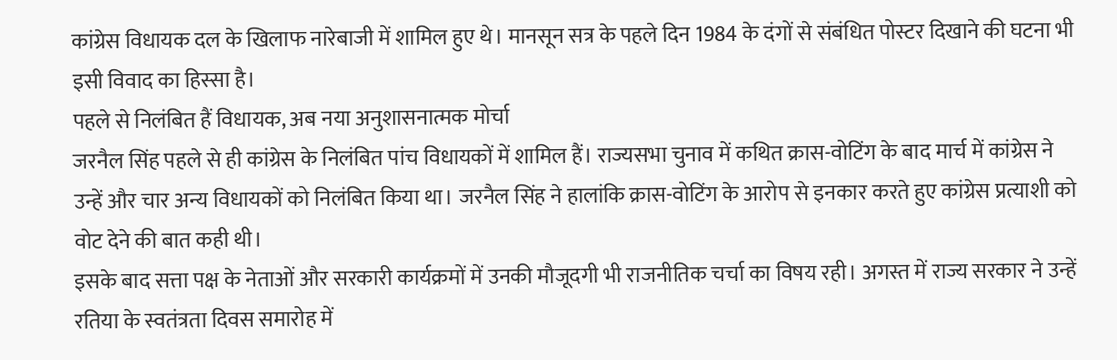कांग्रेस विधायक दल के खिलाफ नारेबाजी में शामिल हुए थे। मानसून सत्र के पहले दिन 1984 के दंगों से संबंधित पोस्टर दिखाने की घटना भी इसी विवाद का हिस्सा है।
पहले से निलंबित हैं विधायक, अब नया अनुशासनात्मक मोर्चा
जरनैल सिंह पहले से ही कांग्रेस के निलंबित पांच विधायकों में शामिल हैं। राज्यसभा चुनाव में कथित क्रास-वोटिंग के बाद मार्च में कांग्रेस ने उन्हें और चार अन्य विधायकों को निलंबित किया था। जरनैल सिंह ने हालांकि क्रास-वोटिंग के आरोप से इनकार करते हुए कांग्रेस प्रत्याशी को वोट देने की बात कही थी।
इसके बाद सत्ता पक्ष के नेताओं और सरकारी कार्यक्रमों में उनकी मौजूदगी भी राजनीतिक चर्चा का विषय रही। अगस्त में राज्य सरकार ने उन्हें रतिया के स्वतंत्रता दिवस समारोह में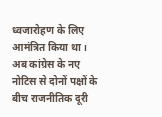ध्वजारोहण के लिए आमंत्रित किया था। अब कांग्रेस के नए नोटिस से दोनों पक्षों के बीच राजनीतिक दूरी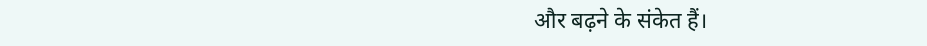और बढ़ने के संकेत हैं।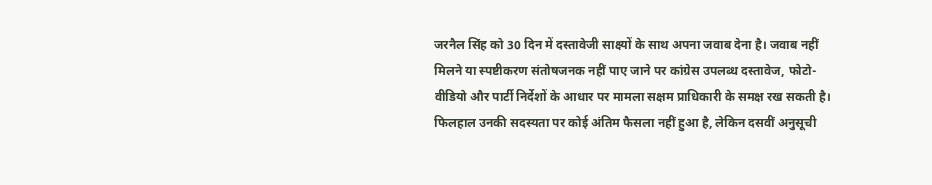जरनैल सिंह को 30 दिन में दस्तावेजी साक्ष्यों के साथ अपना जवाब देना है। जवाब नहीं मिलने या स्पष्टीकरण संतोषजनक नहीं पाए जाने पर कांग्रेस उपलब्ध दस्तावेज, फोटो-वीडियो और पार्टी निर्देशों के आधार पर मामला सक्षम प्राधिकारी के समक्ष रख सकती है। फिलहाल उनकी सदस्यता पर कोई अंतिम फैसला नहीं हुआ है, लेकिन दसवीं अनुसूची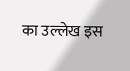का उल्लेख इस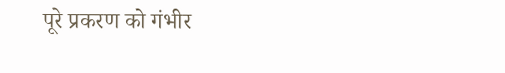पूरे प्रकरण को गंभीर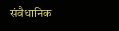संवैधानिक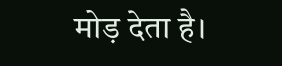मोड़ देता है।